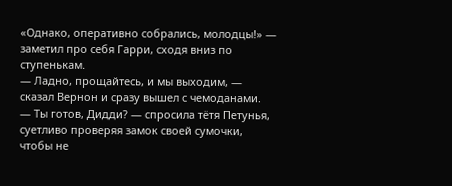«Однако, оперативно собрались, молодцы!» — заметил про себя Гарри, сходя вниз по ступенькам.
— Ладно, прощайтесь, и мы выходим, — сказал Вернон и сразу вышел с чемоданами.
— Ты готов, Дидди? — спросила тётя Петунья, суетливо проверяя замок своей сумочки, чтобы не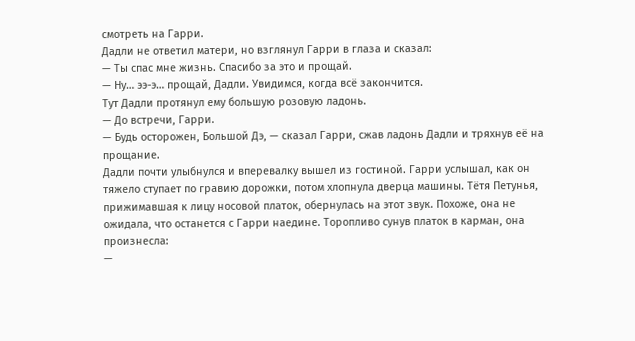смотреть на Гарри.
Дадли не ответил матери, но взглянул Гарри в глаза и сказал:
— Ты спас мне жизнь. Спасибо за это и прощай.
— Ну… ээ-э… прощай, Дадли. Увидимся, когда всё закончится.
Тут Дадли протянул ему большую розовую ладонь.
— До встречи, Гарри.
— Будь осторожен, Большой Дэ, — сказал Гарри, сжав ладонь Дадли и тряхнув её на прощание.
Дадли почти улыбнулся и вперевалку вышел из гостиной. Гарри услышал, как он тяжело ступает по гравию дорожки, потом хлопнула дверца машины. Тётя Петунья, прижимавшая к лицу носовой платок, обернулась на этот звук. Похоже, она не ожидала, что останется с Гарри наедине. Торопливо сунув платок в карман, она произнесла:
—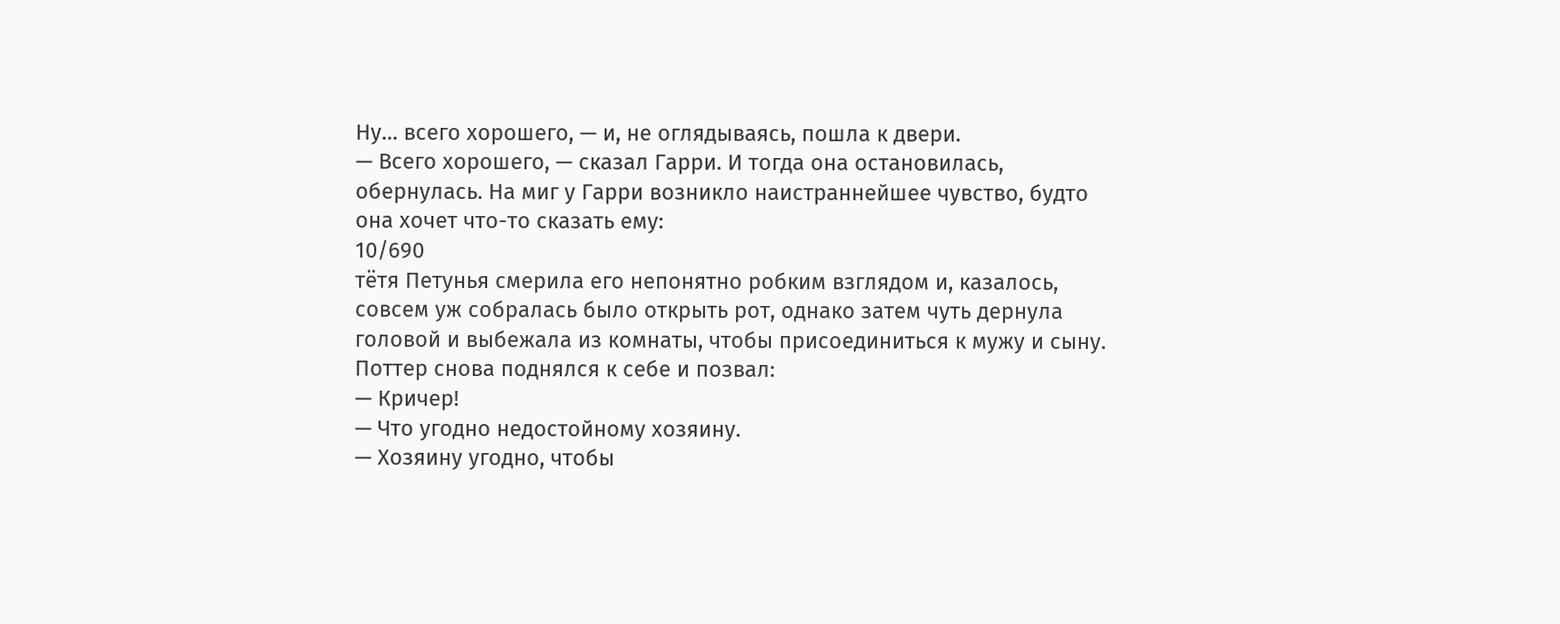Ну… всего хорошего, — и, не оглядываясь, пошла к двери.
— Всего хорошего, — сказал Гарри. И тогда она остановилась, обернулась. На миг у Гарри возникло наистраннейшее чувство, будто она хочет что-то сказать ему:
10/690
тётя Петунья смерила его непонятно робким взглядом и, казалось, совсем уж собралась было открыть рот, однако затем чуть дернула головой и выбежала из комнаты, чтобы присоединиться к мужу и сыну.
Поттер снова поднялся к себе и позвал:
— Кричер!
— Что угодно недостойному хозяину.
— Хозяину угодно, чтобы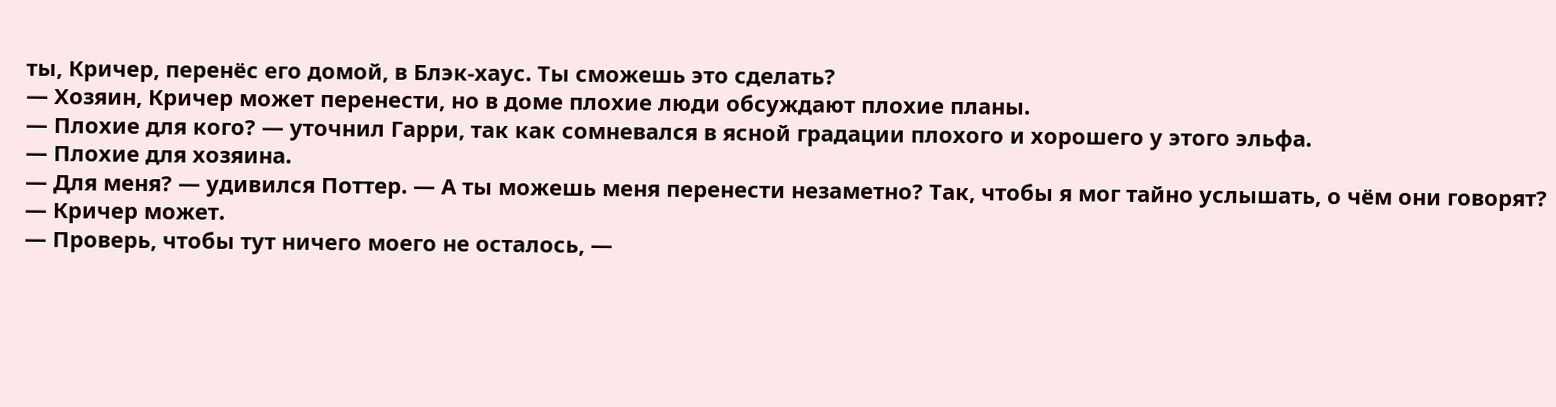ты, Кричер, перенёс его домой, в Блэк-хаус. Ты сможешь это сделать?
— Хозяин, Кричер может перенести, но в доме плохие люди обсуждают плохие планы.
— Плохие для кого? — уточнил Гарри, так как сомневался в ясной градации плохого и хорошего у этого эльфа.
— Плохие для хозяина.
— Для меня? — удивился Поттер. — А ты можешь меня перенести незаметно? Так, чтобы я мог тайно услышать, о чём они говорят?
— Кричер может.
— Проверь, чтобы тут ничего моего не осталось, —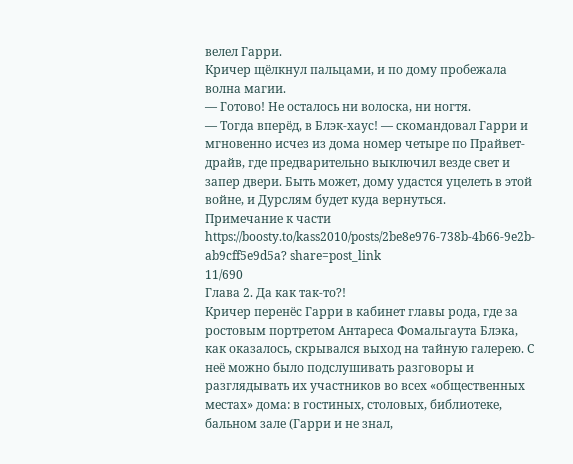велел Гарри.
Кричер щёлкнул пальцами, и по дому пробежала волна магии.
— Готово! Не осталось ни волоска, ни ногтя.
— Тогда вперёд, в Блэк-хаус! — скомандовал Гарри и мгновенно исчез из дома номер четыре по Прайвет-драйв, где предварительно выключил везде свет и запер двери. Быть может, дому удастся уцелеть в этой войне, и Дурслям будет куда вернуться.
Примечание к части
https://boosty.to/kass2010/posts/2be8e976-738b-4b66-9e2b-ab9cff5e9d5a? share=post_link
11/690
Глава 2. Да как так-то?!
Кричер перенёс Гарри в кабинет главы рода, где за ростовым портретом Антареса Фомальгаута Блэка, как оказалось, скрывался выход на тайную галерею. С неё можно было подслушивать разговоры и разглядывать их участников во всех «общественных местах» дома: в гостиных, столовых, библиотеке, бальном зале (Гарри и не знал,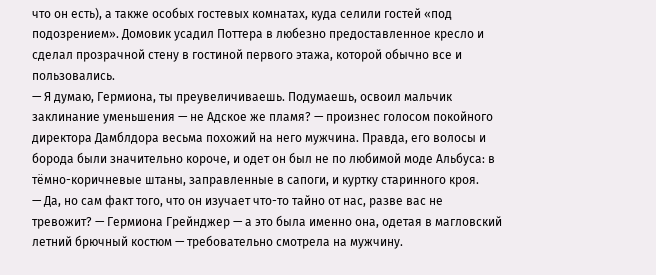что он есть), а также особых гостевых комнатах, куда селили гостей «под подозрением». Домовик усадил Поттера в любезно предоставленное кресло и сделал прозрачной стену в гостиной первого этажа, которой обычно все и пользовались.
— Я думаю, Гермиона, ты преувеличиваешь. Подумаешь, освоил мальчик заклинание уменьшения — не Адское же пламя? — произнес голосом покойного директора Дамблдора весьма похожий на него мужчина. Правда, его волосы и борода были значительно короче, и одет он был не по любимой моде Альбуса: в тёмно-коричневые штаны, заправленные в сапоги, и куртку старинного кроя.
— Да, но сам факт того, что он изучает что-то тайно от нас, разве вас не тревожит? — Гермиона Грейнджер — а это была именно она, одетая в магловский летний брючный костюм — требовательно смотрела на мужчину.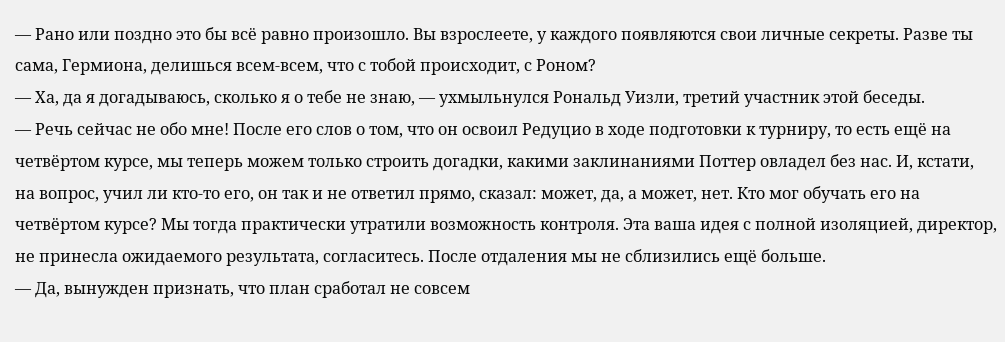— Рано или поздно это бы всё равно произошло. Вы взрослеете, у каждого появляются свои личные секреты. Разве ты сама, Гермиона, делишься всем-всем, что с тобой происходит, с Роном?
— Ха, да я догадываюсь, сколько я о тебе не знаю, — ухмыльнулся Рональд Уизли, третий участник этой беседы.
— Речь сейчас не обо мне! После его слов о том, что он освоил Редуцио в ходе подготовки к турниру, то есть ещё на четвёртом курсе, мы теперь можем только строить догадки, какими заклинаниями Поттер овладел без нас. И, кстати, на вопрос, учил ли кто-то его, он так и не ответил прямо, сказал: может, да, а может, нет. Кто мог обучать его на четвёртом курсе? Мы тогда практически утратили возможность контроля. Эта ваша идея с полной изоляцией, директор, не принесла ожидаемого результата, согласитесь. После отдаления мы не сблизились ещё больше.
— Да, вынужден признать, что план сработал не совсем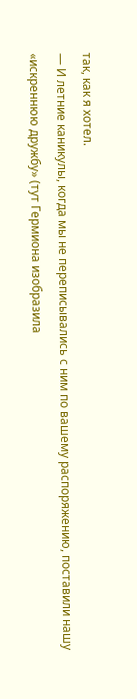так, как я хотел.
— И летние каникулы, когда мы не переписывались с ним по вашему распоряжению, поставили нашу «искреннюю дружбу» (тут Гермиона изобразила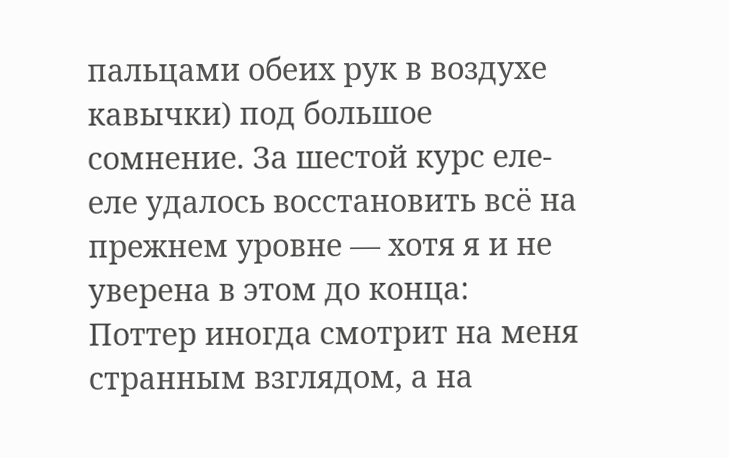пальцами обеих рук в воздухе кавычки) под большое сомнение. За шестой курс еле-еле удалось восстановить всё на прежнем уровне — хотя я и не уверена в этом до конца: Поттер иногда смотрит на меня странным взглядом, а на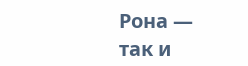Рона — так и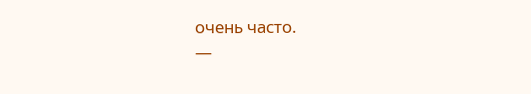очень часто.
—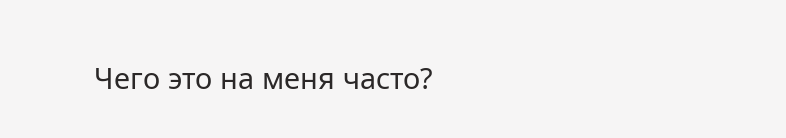Чего это на меня часто?